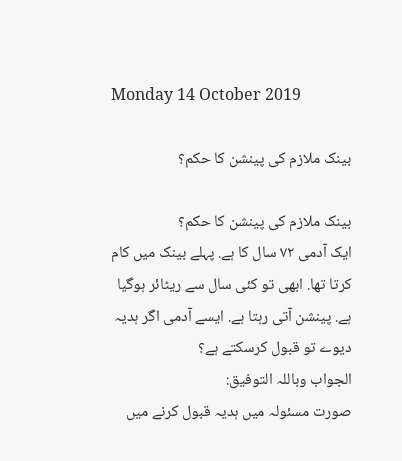Monday 14 October 2019

بینک ملازم کی پینشن کا حکم؟

بینک ملازم کی پینشن کا حکم؟
ایک آدمی ۷۲ سال کا ہے. پہلے بینک میں کام کرتا تھا. ابھی تو کئی سال سے ریٹائر ہوگیا ہے. پینشن آتی رہتا ہے. ایسے آدمی اگر ہدیہ دیوے تو قبول کرسکتے ہے؟
الجواب وباللہ التوفیق:
صورت مسئولہ میں ہدیہ قبول کرنے میں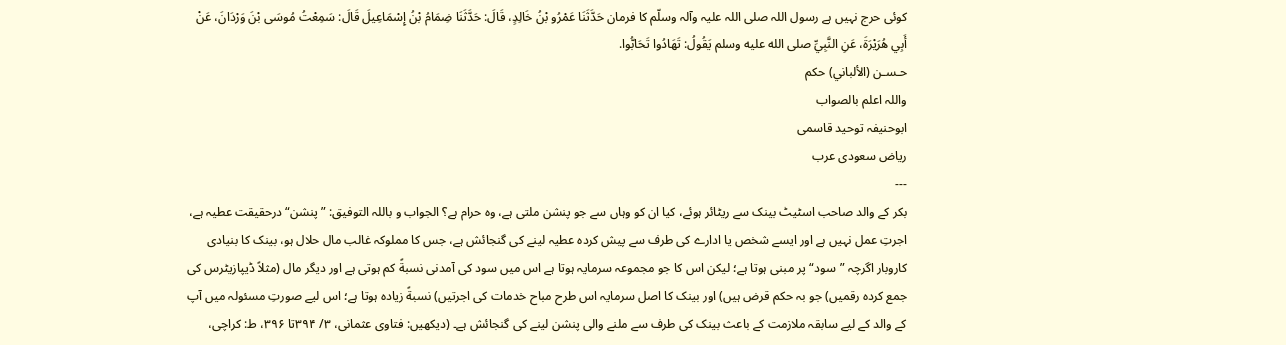کوئی حرج نہیں ہے رسول اللہ صلی اللہ علیہ وآلہ وسلّم کا فرمان حَدَّثَنَا عَمْرُو بْنُ خَالِدٍ، قَالَ: حَدَّثَنَا ضِمَامُ بْنُ إِسْمَاعِيلَ قَالَ: سَمِعْتُ مُوسَى بْنَ وَرْدَانَ، عَنْ أَبِي هُرَيْرَةَ، عَنِ النَّبِيِّ صلى الله عليه وسلم يَقُولُ: تَهَادُوا تَحَابُّوا.
حـسـن (الألباني) حكم
واللہ اعلم بالصواب
ابوحنیفہ توحید قاسمی
ریاض سعودی عرب
---
بکر کے والد صاحب اسٹیٹ بینک سے ریٹائر ہوئے، کیا ان کو وہاں سے جو پنشن ملتی ہے، وہ حرام ہے؟ الجواب و باللہ التوفیق: ”پنشن“ درحقیقت عطیہ ہے، اجرتِ عمل نہیں ہے اور ایسے شخص یا ادارے کی طرف سے پیش کردہ عطیہ لینے کی گنجائش ہے، جس کا مملوکہ غالب مال حلال ہو، بینک کا بنیادی کاروبار اگرچہ ”سود“پر مبنی ہوتا ہے؛ لیکن اس کا جو مجموعہ سرمایہ ہوتا ہے اس میں سود کی آمدنی نسبةً کم ہوتی ہے اور دیگر مال (مثلاً ڈیپازیٹرس کی جمع کردہ رقمیں) جو بہ حکم قرض ہیں) اور بینک کا اصل سرمایہ اس طرح مباح خدمات کی اجرتیں) نسبةً زیادہ ہوتا ہے؛ اس لیے صورتِ مسئولہ میں آپ کے والد کے لیے سابقہ ملازمت کے باعث بینک کی طرف سے ملنے والی پنشن لینے کی گنجائش ہے۔ (دیکھیں: فتاوی عثمانی، ۳/ ۳۹۴تا ۳۹۶، ط: کراچی،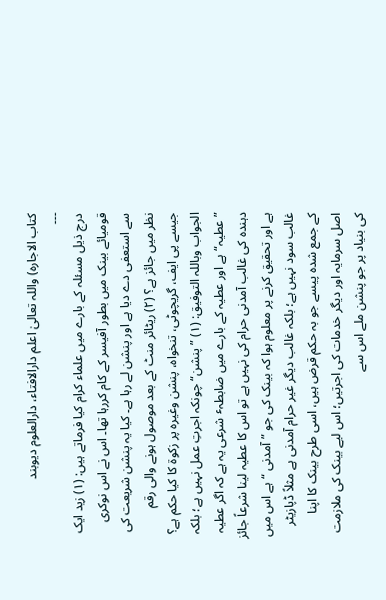کتاب الاجارہ) واللہ تعالیٰ اعلم دارالافتاء، دارالعلوم دیوبند
---
درج ذیل مسئلہ کے بارے میں علماء کرام کیا فرماتے ہیں: (۱) زید ایک قومیائے بینک میں بطور آفیسر کے کام کررہا تھا۔ اس نے اس نوکری سے استعفی دے دیا ہے اور پنشن لے رہا ہے۔ کیا یہ پنشن شریعت کی نظر میں جائز ہے؟ (۲) ریٹائر منٹ کے بعد موصول ہونے والی رقم جیسے پی ایف، گریچوٹی، تنخواہ، پنشن وغیرہ پر زکوة کا کیا حکم ہے؟ الجواب وباللہ التوفیق: (۱) ”پنشن“ چونکہ اجرتِ عمل نہیں ہے؛ بلکہ ”عطیہ“ ہے اور عطیہ کے بارے میں ضابطہٴ شرعی یہ ہے کہ اگر عطیہ دہندہ کی غالب آمدنی حرام کی نہیں ہے تو اس کا عطیہ لینا شرعاً جائز ہے اور تحقیق کرنے پر معلوم ہوا کہ بینک کی جو ”آمدنی “ ہے اس میں غالب سود نہیں ہے؛ بلکہ غالب دیگر غیر حرام آمدنی ہے مثلاً ڈپازیٹر کے جمع شدہ پیسے جو بہ حکم قرض ہیں، اسی طرح بینک کا اپنا اصل سرمایہ اور دیگر خدمات کی اجرتیں؛ اس لیے بینک کی ملازمت کی بنیاد پر جو پنشن ملے اس سے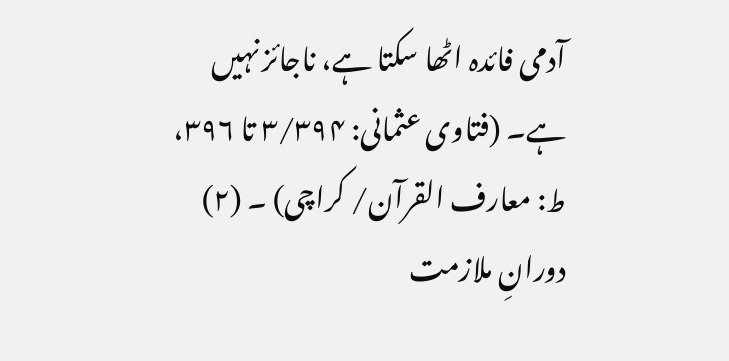آدمی فائدہ اٹھا سکتا ہے، ناجائز نہیں ہے۔ (فتاوی عثمانی: ۳/۳۹۴ تا ۳۹۶، ط: معارف القرآن/ کراچی) ۔ (۲) دورانِ ملازمت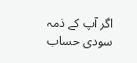اگر آپ کے ذمہ سودی حساب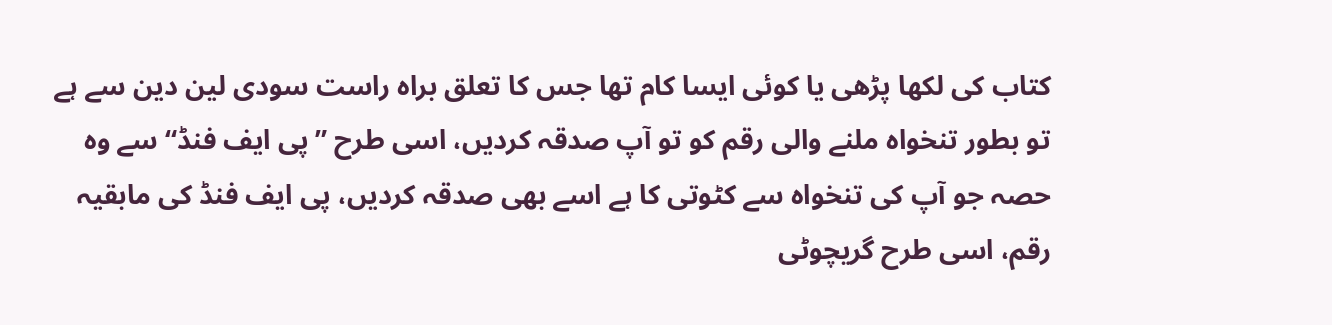کتاب کی لکھا پڑھی یا کوئی ایسا کام تھا جس کا تعلق براہ راست سودی لین دین سے ہے تو بطور تنخواہ ملنے والی رقم کو تو آپ صدقہ کردیں، اسی طرح ”پی ایف فنڈ“ سے وہ حصہ جو آپ کی تنخواہ سے کٹوتی کا ہے اسے بھی صدقہ کردیں، پی ایف فنڈ کی مابقیہ رقم، اسی طرح گریچوٹی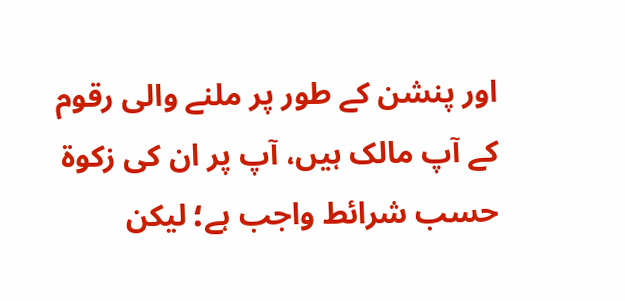اور پنشن کے طور پر ملنے والی رقوم کے آپ مالک ہیں، آپ پر ان کی زکوة حسب شرائط واجب ہے؛ لیکن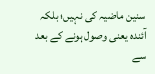سنین ماضیہ کی نہیں؛ بلکہ آئندہ یعنی وصول ہونے کے بعد سے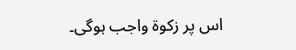اس پر زکوة واجب ہوگی۔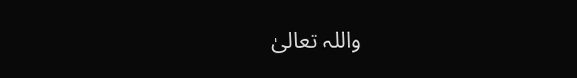واللہ تعالیٰ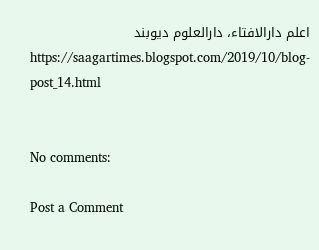اعلم دارالافتاء، دارالعلوم دیوبند
https://saagartimes.blogspot.com/2019/10/blog-post_14.html


No comments:

Post a Comment